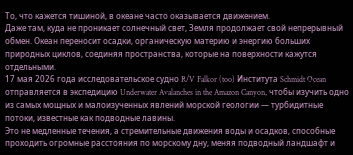То, что кажется тишиной, в океане часто оказывается движением.
Даже там, куда не проникает солнечный свет, Земля продолжает свой непрерывный обмен. Океан переносит осадки, органическую материю и энергию больших природных циклов, соединяя пространства, которые на поверхности кажутся отдельными.
17 мая 2026 года исследовательское судно R/V Falkor (too) Института Schmidt Ocean отправляется в экспедицию Underwater Avalanches in the Amazon Canyon, чтобы изучить одно из самых мощных и малоизученных явлений морской геологии — турбидитные потоки, известные как подводные лавины.
Это не медленные течения, а стремительные движения воды и осадков, способные проходить огромные расстояния по морскому дну, меняя подводный ландшафт и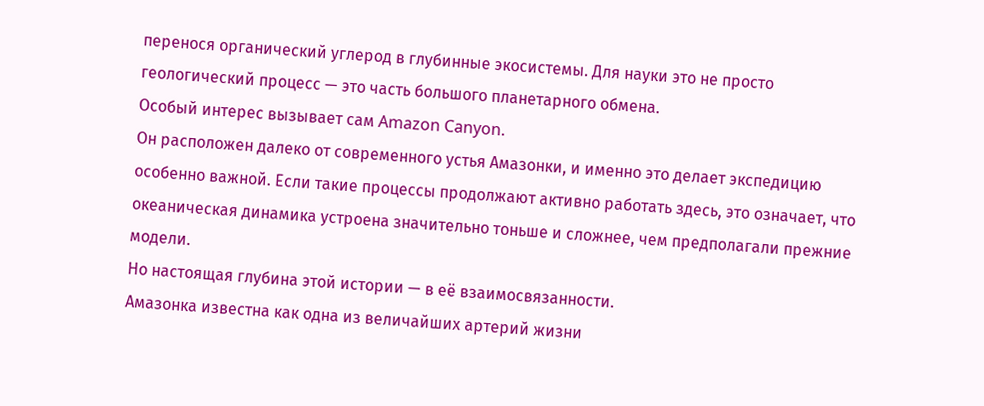перенося органический углерод в глубинные экосистемы. Для науки это не просто геологический процесс — это часть большого планетарного обмена.
Особый интерес вызывает сам Amazon Canyon.
Он расположен далеко от современного устья Амазонки, и именно это делает экспедицию особенно важной. Если такие процессы продолжают активно работать здесь, это означает, что океаническая динамика устроена значительно тоньше и сложнее, чем предполагали прежние модели.
Но настоящая глубина этой истории — в её взаимосвязанности.
Амазонка известна как одна из величайших артерий жизни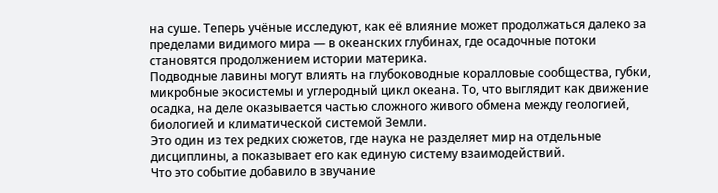на суше. Теперь учёные исследуют, как её влияние может продолжаться далеко за пределами видимого мира — в океанских глубинах, где осадочные потоки становятся продолжением истории материка.
Подводные лавины могут влиять на глубоководные коралловые сообщества, губки, микробные экосистемы и углеродный цикл океана. То, что выглядит как движение осадка, на деле оказывается частью сложного живого обмена между геологией, биологией и климатической системой Земли.
Это один из тех редких сюжетов, где наука не разделяет мир на отдельные дисциплины, а показывает его как единую систему взаимодействий.
Что это событие добавило в звучание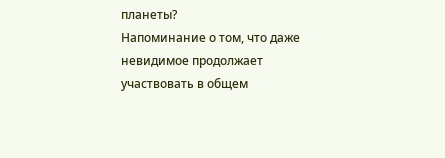планеты?
Напоминание о том, что даже невидимое продолжает участвовать в общем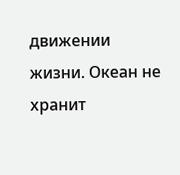движении жизни. Океан не хранит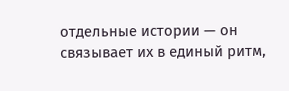отдельные истории — он связывает их в единый ритм,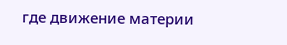где движение материи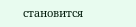становится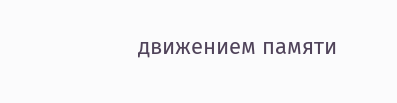движением памяти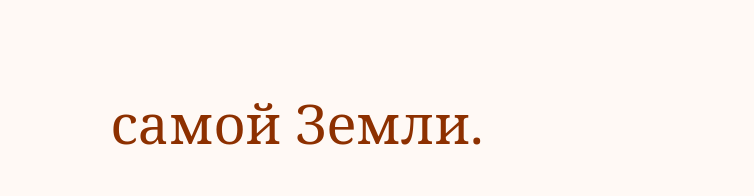самой Земли.